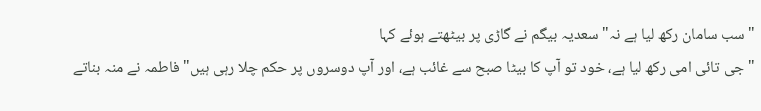" سب سامان رکھ لیا ہے نہ" سعدیہ بیگم نے گاڑی پر بیٹھتے ہوئے کہا
" جی تائی امی رکھ لیا ہے، خود تو آپ کا بیٹا صبح سے غائب ہے، اور آپ دوسروں پر حکم چلا رہی ہیں" فاطمہ نے منہ بناتے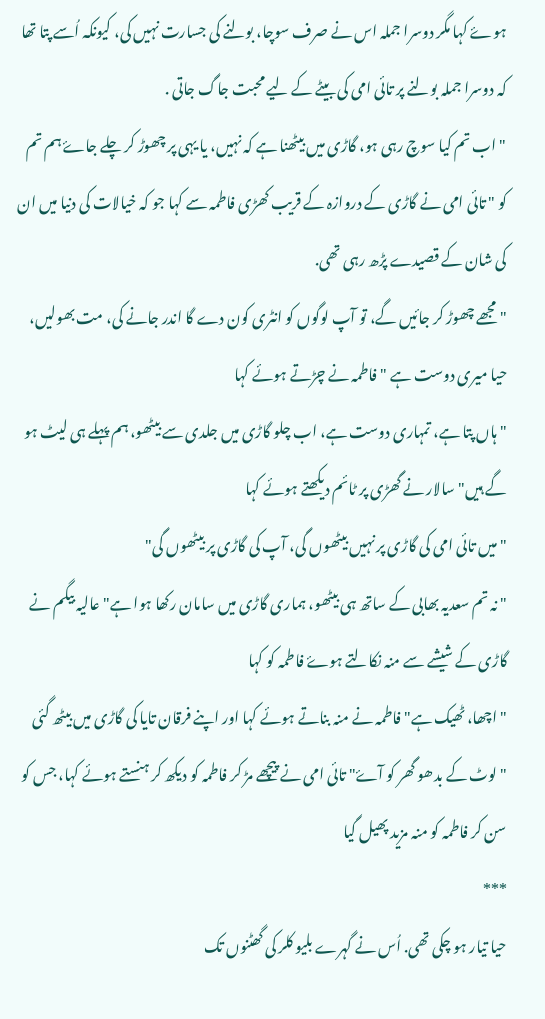ہوۓ کہا مگر دوسرا جملہ اس نے صرف سوچا، بولنے کی جسارت نہیں کی، کیونکہ اُسے پتا تھا کہ دوسرا جملہ بولنے پر تائی امی کی بیٹے کے لیے محبت جاگ جاتی .
" اب تم کیا سوچ رہی ہو، گاڑی میں بیٹھنا ہے کہ نہیں، یا یہی پر چھوڑ کر چلے جاۓ ہم تم کو " تائی امی نے گاڑی کے دروازہ کے قریب کھڑی فاطمہ سے کہا جو کہ خیالات کی دنیا میں ان کی شان کے قصیدے پڑھ رہی تھی.
" مجھے چھوڑ کر جائیں گے، تو آپ لوگوں کو انٹری کون دے گا اندر جانے کی، مت بھولیں، حیا میری دوست ہے " فاطمہ نے چڑتے ہوئے کہا
" ہاں پتا ہے، تمہاری دوست ہے، اب چلو گاڑی میں جلدی سے بیٹھو، ہم پہلے ہی لیٹ ہو گے ہیں" سالار نے گھڑی پر ٹائم دیکھتے ہوئے کہا
" میں تائی امی کی گاڑی پر نہیں بیٹھوں گی، آپ کی گاڑی پر بیٹھوں گی"
" نہ تم سعدیہ بھابی کے ساتھ ہی بیٹھو، ہماری گاڑی میں سامان رکھا ہوا ہے" عالیہ بیگم نے گاڑی کے شیشے سے منہ نکالتے ہوۓ فاطمہ کو کہا
" اچھا، ٹھیک ہے" فاطمہ نے منہ بناتے ہوئے کہا اور اپنے فرقان تایا کی گاڑی میں بیٹھ گئی
" لوٹ کے بدھو گھر کو آۓ" تائی امی نے پیچھے مڑ کر فاطمہ کو دیکھ کر ہنستے ہوئے کہا، جس کو سن کر فاطمہ کو منہ مزید پھیل گیا
***
حیا تیار ہو چکی تھی. اُس نے گہرے بلیو کلر کی گھٹنوں تک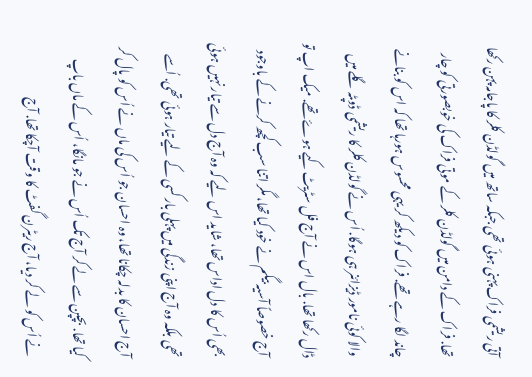آتی ریشمی فراک پہنی ہوئی تھی جبکہ ساتھ میں گولڈن کلر کا پاجامہ پہن رکھا تھا. فراک کے دامن میں گولڈن کلر کے موتی فراک کی خوبصورتی کو چار چاند لگا رہے تھے. فراک کو دیکھ کر یہی محسوس ہورہا تھا کہ اس کو بنانے والا کوئی نامور ڈیزائنر ہی ہوگا. اُس نے گولڈن کلر کا ریشمی ڈوپٹہ گلے میں ڈال رکھا تھا. بال اس نے آج فل سٹریٹ کیے ہوۓ تھے. میک اپ تو آج خصوصاً آسیہ بیگم نے خود کیا تھا، مگر اتنا سب کچھ کرنے کے باوجود بھی اُس کا دل اداس تھا، شاید اس لیے کہ وہ آج دل سے تیار نہیں ہوئی تھی بلکہ وہ آج اپنی زندگی میں پہلی بار کسی کے لیے تیار ہوئی تھی. اُسے آج احسان کا بدلہ چکانا تھا، وہ احسان جو اُس کی ماں نے اُس کو پال کر کیا تھا. بچپن سے لے کر آج تک اُس نے جو مانگا، اُس کے ماں باپ نے اُس کو لے کر دیا، آج ریٹرن گفٹ کا وقت آچکا تھا. آج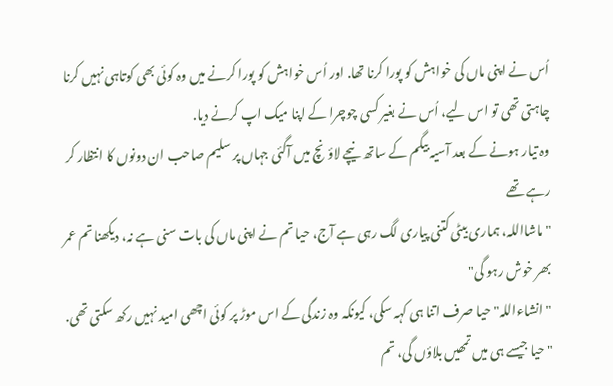اُس نے اپنی ماں کی خواہش کو پورا کرنا تھا. اور اُس خواہش کو پورا کرنے میں وہ کوئی بھی کوتاہی نہیں کرنا چاہتی تھی تو اس لیے، اُس نے بغیر کسی چوچرا کے اپنا میک اپ کرنے دیا.
وہ تیار ہونے کے بعد آسیہ بیگم کے ساتھ نیچے لاؤنچ میں آگئی جہاں پر سلیم صاحب ان دونوں کا انتظار کر رہے تھے
" ماشااللہ، ہماری بیٹی کتنی پیاری لگ رہی ہے آج، حیا تم نے اپنی ماں کی بات سنی ہے نہ، دیکھنا تم عمر بھر خوش رہو گی"
" انشاءاللہ" حیا صرف اتنا ہی کہہ سکی، کیونکہ وہ زندگی کے اس موڑ پر کوئی اچھی امید نہیں رکھ سکتی تھی.
" حیا جیسے ہی میں تمھیں بلاؤں گی، تم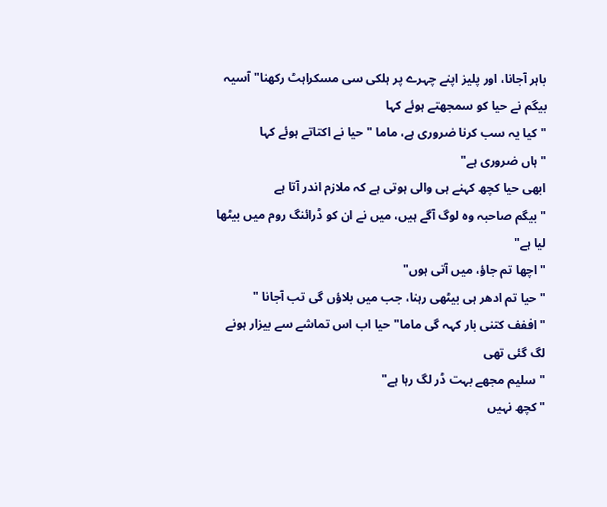باہر آجانا، اور پلیز اپنے چہرے پر ہلکی سی مسکراہٹ رکھنا" آسیہ بیگم نے حیا کو سمجھتے ہوئے کہا
" کیا یہ سب کرنا ضروری ہے، ماما " حیا نے اکتاتے ہوئے کہا
" ہاں ضروری ہے"
ابھی حیا کچھ کہنے ہی والی ہوتی ہے کہ ملازم اندر آتا ہے
" بیگم صاحبہ وہ لوگ آگے ہیں، میں نے ان کو ڈرائنگ روم میں بیٹھا لیا ہے"
" اچھا تم جاؤ، میں آتی ہوں"
" حیا تم ادھر ہی بیٹھی رہنا، جب میں بلاؤں گی تب آجانا "
" اففف کتنی بار کہہ گی ماما" حیا اب اس تماشے سے بیزار ہونے لگ گئی تھی
" سلیم مجھے بہت ڈر لگ رہا ہے"
" کچھ نہیں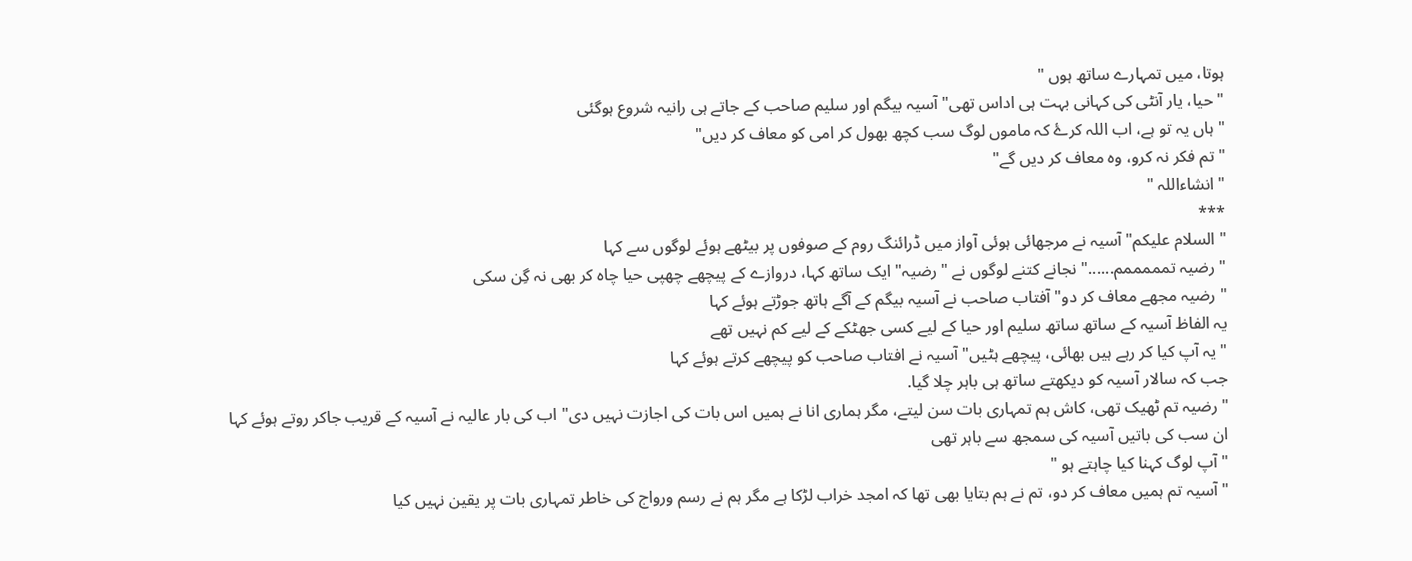ہوتا، میں تمہارے ساتھ ہوں "
" حیا، یار آنٹی کی کہانی بہت ہی اداس تھی" آسیہ بیگم اور سلیم صاحب کے جاتے ہی رانیہ شروع ہوگئی
" ہاں یہ تو ہے، اب اللہ کرۓ کہ ماموں لوگ سب کچھ بھول کر امی کو معاف کر دیں"
" تم فکر نہ کرو، وہ معاف کر دیں گے"
" انشاءاللہ "
***
" السلام علیکم" آسیہ نے مرجھائی ہوئی آواز میں ڈرائنگ روم کے صوفوں پر بیٹھے ہوئے لوگوں سے کہا
" رضیہ تمممممم......" نجانے کتنے لوگوں نے " رضیہ" ایک ساتھ کہا، دروازے کے پیچھے چھپی حیا چاہ کر بھی نہ گِن سکی
" رضیہ مجھے معاف کر دو" آفتاب صاحب نے آسیہ بیگم کے آگے ہاتھ جوڑتے ہوئے کہا
یہ الفاظ آسیہ کے ساتھ ساتھ سلیم اور حیا کے لیے کسی جھٹکے کے لیے کم نہیں تھے
" یہ آپ کیا کر رہے ہیں بھائی، پیچھے ہٹیں" آسیہ نے افتاب صاحب کو پیچھے کرتے ہوئے کہا
جب کہ سالار آسیہ کو دیکھتے ساتھ ہی باہر چلا گیا.
" رضیہ تم ٹھیک تھی، کاش ہم تمہاری بات سن لیتے، مگر ہماری انا نے ہمیں اس بات کی اجازت نہیں دی" اب کی بار عالیہ نے آسیہ کے قریب جاکر روتے ہوئے کہا
ان سب کی باتیں آسیہ کی سمجھ سے باہر تھی
" آپ لوگ کہنا کیا چاہتے ہو "
" آسیہ تم ہمیں معاف کر دو، تم نے ہم بتایا بھی تھا کہ امجد خراب لڑکا ہے مگر ہم نے رسم ورواج کی خاطر تمہاری بات پر یقین نہیں کیا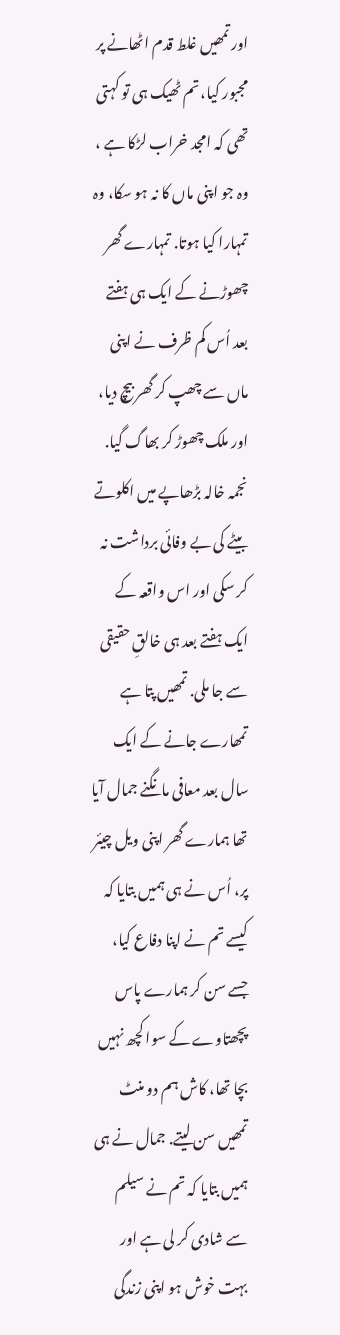اور تمھیں غلط قدم اٹھانے پر مجبور کیا، تم ٹھیک ہی تو کہتی تھی کہ امجد خراب لڑکا ہے ، وہ جو اپنی ماں کا نہ ہو سکا، وہ تمہارا کیا ہوتا. تمہارے گھر چھوڑنے کے ایک ہی ہفتے بعد اُس کم ظرف نے اپنی ماں سے چھپ کر گھر بیچ دیا، اور ملک چھوڑ کر بھاگ گیا. نجمہ خالہ بڑھاپے میں اکلوتے بیٹے کی بے وفائی برداشت نہ کر سکی اور اس واقعہ کے ایک ہفتے بعد ہی خالقِ حقیقی سے جا ملی. تمھیں پتا ہے تمھارے جانے کے ایک سال بعد معافی مانگنے جمال آیا تھا ہمارے گھر اپنی ویل چیئر پر، اُس نے ہی ہمیں بتایا کہ کیسے تم نے اپنا دفاع کیا، جسے سن کر ہمارے پاس پچھتاوے کے سوا کچھ نہیں بچا تھا، کاش ہم دو منٹ تمھیں سن لیتے. جمال نے ہی ہمیں بتایا کہ تم نے سیلم سے شادی کر لی ہے اور بہت خوش ہو اپنی زندگی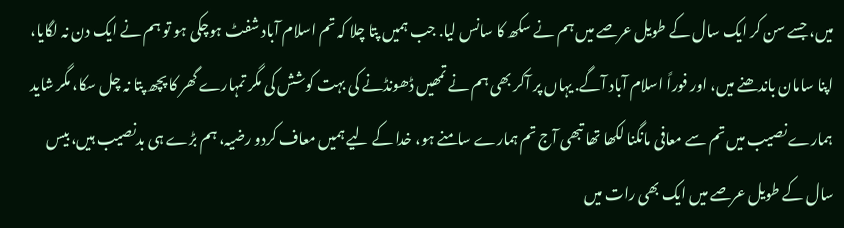میں، جسے سن کر ایک سال کے طویل عرصے میں ہم نے سکھ کا سانس لیا. جب ہمیں پتا چلا کہ تم اسلام آباد شفٹ ہوچکی ہو تو ہم نے ایک دن نہ لگایا، اپنا سامان باندھنے میں، اور فوراً اسلام آباد آگے. یہاں پر آکر بھی ہم نے تمھیں ڈھونڈنے کی بہت کوشش کی مگر تمہارے گھر کا پچھ پتا نہ چل سکا، مگر شاید ہمارے نصیب میں تم سے معافی مانگنا لکھا تھا تبھی آج تم ہمارے سامنے ہو، خدا کے لیے ہمیں معاف کردو رضیہ، ہم بڑے ہی بدنصیب ہیں، بیس سال کے طویل عرصے میں ایک بھی رات میں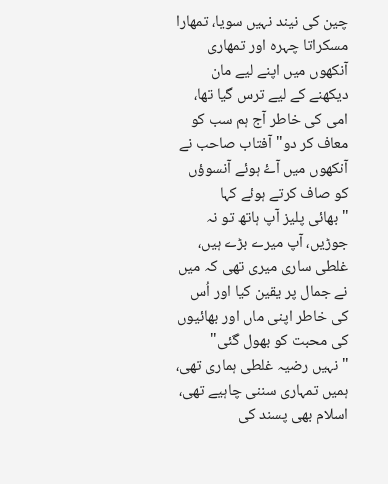چین کی نیند نہیں سویا، تمھارا مسکراتا چہرہ اور تمھاری آنکھوں میں اپنے لیے مان دیکھنے کے لیے ترس گیا تھا، امی کی خاطر آج ہم سب کو معاف کر دو" آفتاب صاحب نے آنکھوں میں آۓ ہوئے آنسوؤں کو صاف کرتے ہوئے کہا
" بھائی پلیز آپ ہاتھ تو نہ جوڑیں، آپ میرے بڑے ہیں، غلطی ساری میری تھی کہ میں نے جمال پر یقین کیا اور اُس کی خاطر اپنی ماں اور بھائیوں کی محبت کو بھول گئی"
" نہیں رضیہ غلطی ہماری تھی، ہمیں تمہاری سننی چاہیے تھی، اسلام بھی پسند کی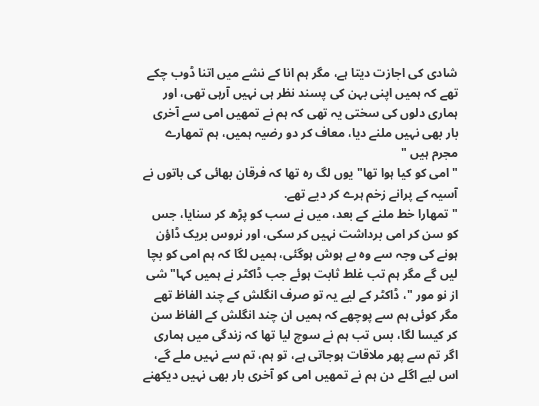شادی کی اجازت دیتا ہے، مگر ہم انا کے نشے میں اتنا ڈوب چکے تھے کہ ہمیں اپنی بہن کی پسند نظر ہی نہیں آرہی تھی، اور ہماری دلوں کی سختی یہ تھی کہ ہم نے تمھیں امی سے آخری بار بھی نہیں ملنے دیا، معاف کر دو رضیہ ہمیں، ہم تمھارے مجرم ہیں "
" امی کو کیا ہوا تھا" یوں لگ رہ تھا کہ فرقان بھائی کی باتوں نے آسیہ کے پرانے زخم ہرے کر دیے تھے.
" تمھارا خط ملنے کے بعد، میں نے سب کو پڑھ کر سنایا، جس کو سن کر امی برداشت نہیں کر سکی، اور نروس بریک ڈاؤن ہونے کی وجہ سے وہ بے ہوش ہوگئی، ہمیں لگا کہ ہم امی کو بچا لیں گے مگر ہم تب غلط ثابت ہوئے جب ڈاکٹر نے ہمیں کہا" شی از نو مور "، ڈاکٹر کے لیے یہ تو صرف انگلش کے چند الفاظ تھے مگر کوئی ہم سے پوچھے کہ ہمیں ان چند انگلش کے الفاظ سن کر کیسا لگا، بس تب ہم نے سوچ لیا تھا کہ زندگی میں ہماری اگر تم سے پھر ملاقات ہوجاتی ہے، تو ہم، تم سے نہیں ملے گے، اس لیے اگلے دن ہم نے تمھیں امی کو آخری بار بھی نہیں دیکھنے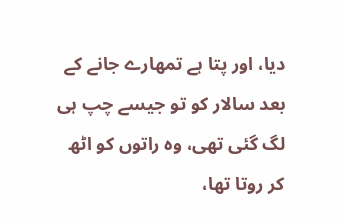دیا، اور پتا ہے تمھارے جانے کے بعد سالار کو تو جیسے چپ ہی لگ گئی تھی، وہ راتوں کو اٹھ کر روتا تھا،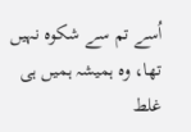اُسے تم سے شکوہ نہیں تھا، وہ ہمیشہ ہمیں ہی غلط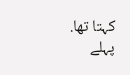کہتا تھا. پہلے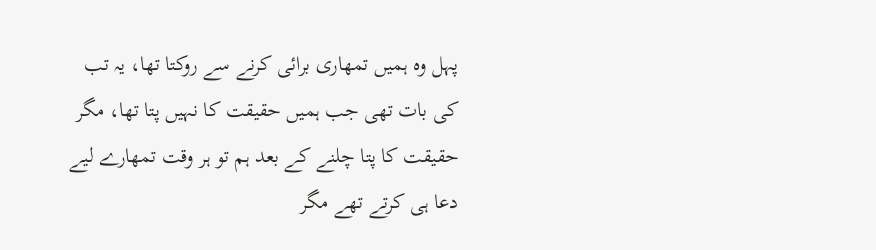پہل وہ ہمیں تمھاری برائی کرنے سے روکتا تھا، یہ تب کی بات تھی جب ہمیں حقیقت کا نہیں پتا تھا، مگر حقیقت کا پتا چلنے کے بعد ہم تو ہر وقت تمھارے لیے دعا ہی کرتے تھے مگر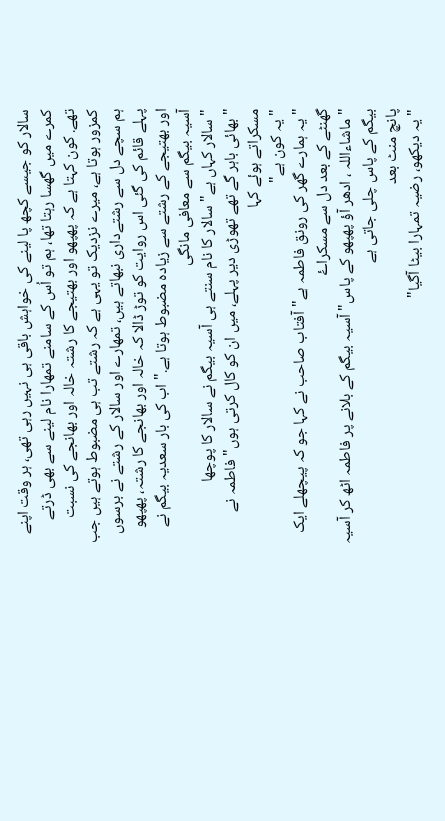سالار کو جیسے کچھ پا لینے کی خواہش باقی ہی نہیں رہی تھی، ہر وقت اپنے کمرے میں گھسا رہتا تھا، ہم تو اُس کے سامنے تمھارا نام لینے سے بھی ڈرتے تھے. کون کہتا ہے کہ پھپھو اور بھتیجے کا رشتہ خالہ اور بھانجے کی نسبت کمزور ہوتا ہے، میرے نزدیک تو یہی ہے کہ رشتے تب ہی مضبوط ہوتے ہیں جب ہم سچے دل سے رشتےداری نبھاتے ہیں، تمھارے اور سالار کے رشتے نے برسوں پہلے قائم کی گئی اس روایت کو توڑ ڈالا کہ خالہ اور بھانجے کا رشتہ، پھپھو اور بھتیجے کے رشتے سے زیادہ مضبوط ہوتا ہے." اب کی بار سعدیہ بیگم نے آسیہ بیگم سے معافی مانگی
" سالار کہاں ہے" سالار کا نام سنتے ہی آسیہ بیگم نے سالار کا پوچھا
" بھائی باہر گے تھے تھوڑی دیر پہلے، میں ان کو کال کرتی ہوں" فاطمہ نے مسکراتے ہوئے کہا
" یہ کون ہے"
" یہ ہمارے گھر کی رونق فاطمہ ہے" آفتاب صاحب نے کہا جو کہ پیچھلے ایک گھنٹے کے بعد دل سے مسکراۓ
" ماشاءاللہ ، ادھر آؤ پھپھو کے پاس" آسیہ بیگم کے بلانے پر فاطمہ اٹھ کر آسیہ بیگم کے پاس چلی جاتی ہے
پانچ منٹ بعد
" یہ دیکھو، رضیہ تمہارا بیٹا آگیا"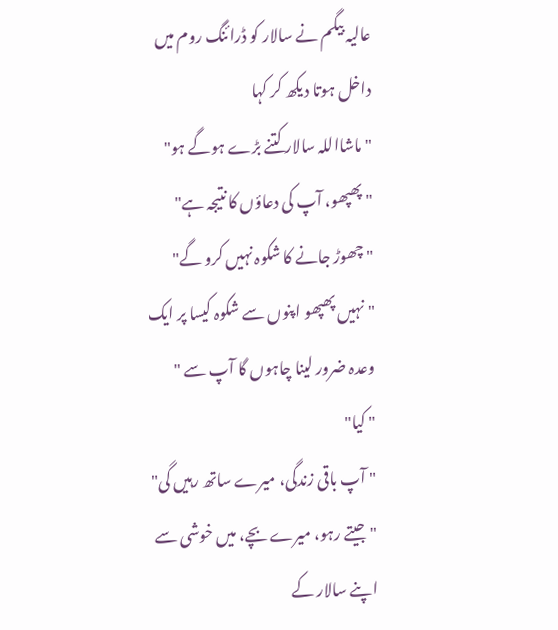عالیہ بیگم نے سالار کو ڈرائنگ روم میں داخل ہوتا دیکھ کر کہا
" ماشااللہ سالار کتنے بڑے ہوگے ہو"
" پھپھو، آپ کی دعاؤں کا نتیجہ ہے"
" چھوڑ جانے کا شکوہ نہیں کرو گے"
" نہیں پھپھو اپنوں سے شکوہ کیسا پر ایک وعدہ ضرور لینا چاہوں گا آپ سے "
" کیا"
" آپ باقی زندگی، میرے ساتھ رہیں گی"
" جیتے رہو، میرے بچے، میں خوشی سے اپنے سالار کے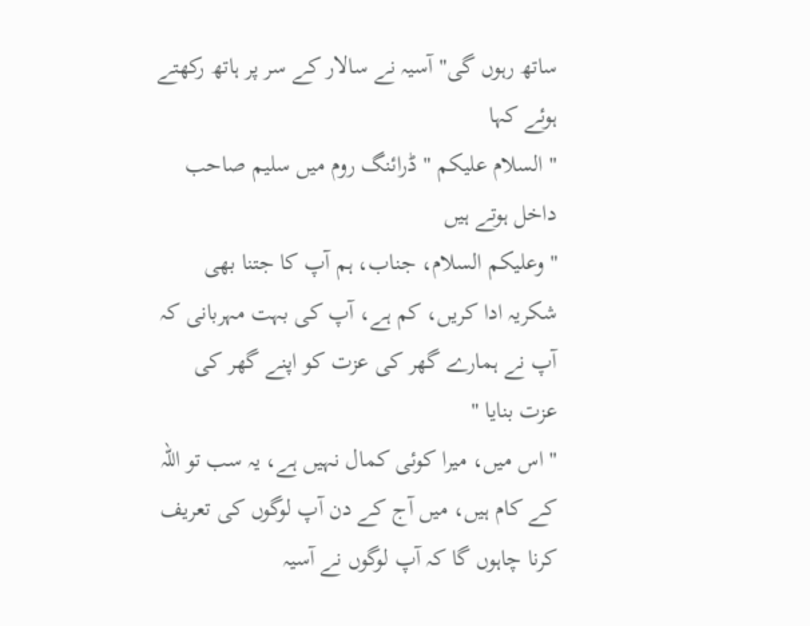ساتھ رہوں گی" آسیہ نے سالار کے سر پر ہاتھ رکھتے ہوئے کہا
" السلام علیکم " ڈرائنگ روم میں سلیم صاحب داخل ہوتے ہیں
" وعلیکم السلام، جناب، ہم آپ کا جتنا بھی شکریہ ادا کریں، کم ہے، آپ کی بہت مہربانی کہ آپ نے ہمارے گھر کی عزت کو اپنے گھر کی عزت بنایا "
" اس میں، میرا کوئی کمال نہیں ہے، یہ سب تو اللہ کے کام ہیں، میں آج کے دن آپ لوگوں کی تعریف کرنا چاہوں گا کہ آپ لوگوں نے آسیہ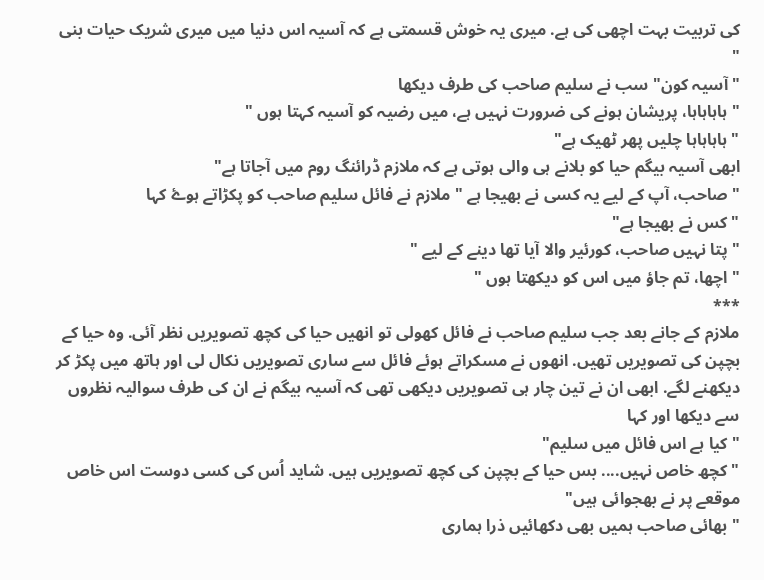کی تربیت بہت اچھی کی ہے. میری یہ خوش قسمتی ہے کہ آسیہ اس دنیا میں میری شریک حیات بنی "
" آسیہ کون" سب نے سلیم صاحب کی طرف دیکھا
" ہاہاہاہا، پریشان ہونے کی ضرورت نہیں ہے، میں رضیہ کو آسیہ کہتا ہوں "
" ہاہاہاہا چلیں پھر ٹھیک ہے"
ابھی آسیہ بیگم حیا کو بلانے ہی والی ہوتی ہے کہ ملازم ڈرائنگ روم میں آجاتا ہے"
" صاحب، آپ کے لیے یہ کسی نے بھیجا ہے " ملازم نے فائل سلیم صاحب کو پکڑاتے ہوۓ کہا
" کس نے بھیجا ہے"
" پتا نہیں صاحب، کورئیر والا آیا تھا دینے کے لیے "
" اچھا، تم جاؤ میں اس کو دیکھتا ہوں "
***
ملازم کے جانے بعد جب سلیم صاحب نے فائل کھولی تو انھیں حیا کی کچھ تصویریں نظر آئی. وہ حیا کے بچپن کی تصویریں تھیں. انھوں نے مسکراتے ہوئے فائل سے ساری تصویریں نکال لی اور ہاتھ میں پکڑ کر دیکھنے لگے. ابھی ان نے تین چار ہی تصویریں دیکھی تھی کہ آسیہ بیگم نے ان کی طرف سوالیہ نظروں سے دیکھا اور کہا
" کیا ہے اس فائل میں سلیم"
" کچھ خاص نہیں.... بس حیا کے بچپن کی کچھ تصویریں ہیں. شاید اُس کی کسی دوست اس خاص موقعے پر نے بھجوائی ہیں"
" بھائی صاحب ہمیں بھی دکھائیں ذرا ہماری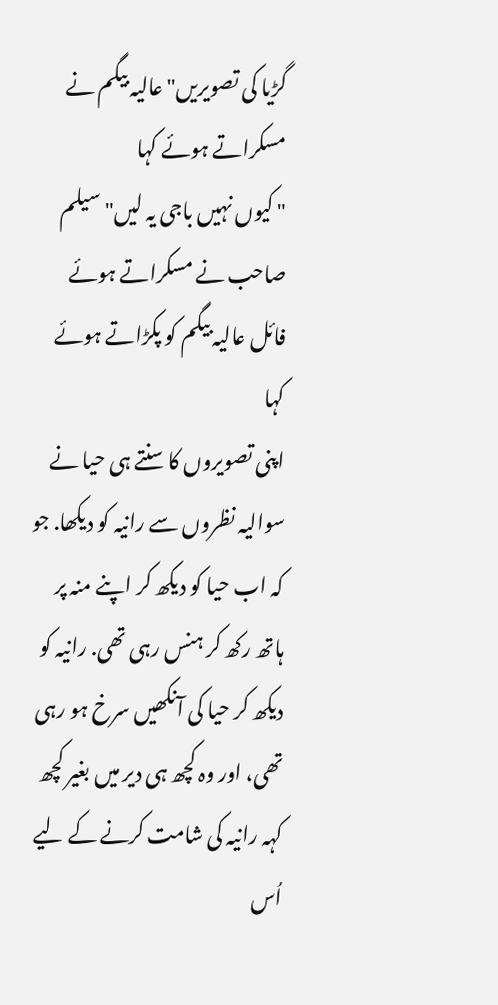گڑیا کی تصویریں" عالیہ بیگم نے مسکراتے ہوئے کہا
" کیوں نہیں باجی یہ لیں" سیلم صاحب نے مسکراتے ہوئے فائل عالیہ بیگم کو پکڑاتے ہوئے کہا
اپنی تصویروں کا سنتے ہی حیا نے سوالیہ نظروں سے رانیہ کو دیکھا. جو کہ اب حیا کو دیکھ کر اپنے منہ پر ہاتھ رکھ کر ہنس رہی تھی. رانیہ کو دیکھ کر حیا کی آنکھیں سرخ ہو رہی تھی، اور وہ کچھ ہی دیر میں بغیر کچھ کہہ رانیہ کی شامت کرنے کے لیے اُس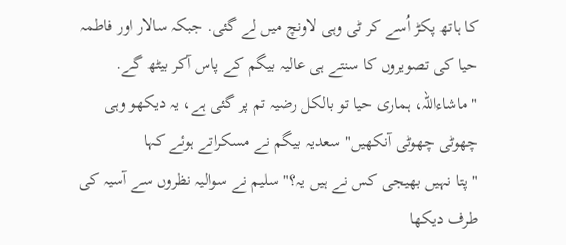کا ہاتھ پکڑ اُسے کر ٹی وہی لاونچ میں لے گئی. جبکہ سالار اور فاطمہ حیا کی تصویروں کا سنتے ہی عالیہ بیگم کے پاس آکر بیٹھ گے.
" ماشاءاللہ، ہماری حیا تو بالکل رضیہ تم پر گئی ہے، یہ دیکھو وہی چھوٹی چھوٹی آنکھیں" سعدیہ بیگم نے مسکراتے ہوئے کہا
" پتا نہیں بھیجی کس نے ہیں یہ؟" سلیم نے سوالیہ نظروں سے آسیہ کی طرف دیکھا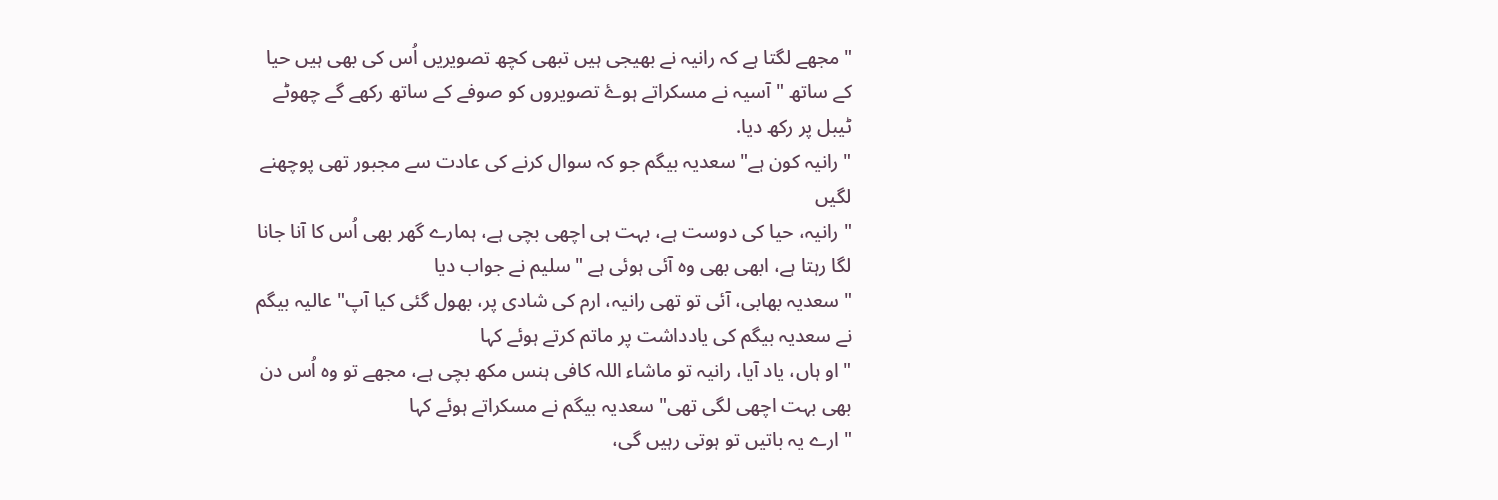" مجھے لگتا ہے کہ رانیہ نے بھیجی ہیں تبھی کچھ تصویریں اُس کی بھی ہیں حیا کے ساتھ " آسیہ نے مسکراتے ہوۓ تصویروں کو صوفے کے ساتھ رکھے گے چھوٹے ٹیبل پر رکھ دیا.
" رانیہ کون ہے" سعدیہ بیگم جو کہ سوال کرنے کی عادت سے مجبور تھی پوچھنے لگیں
" رانیہ، حیا کی دوست ہے، بہت ہی اچھی بچی ہے، ہمارے گھر بھی اُس کا آنا جانا لگا رہتا ہے، ابھی بھی وہ آئی ہوئی ہے " سلیم نے جواب دیا
" سعدیہ بھابی، آئی تو تھی رانیہ، ارم کی شادی پر، بھول گئی کیا آپ" عالیہ بیگم نے سعدیہ بیگم کی یادداشت پر ماتم کرتے ہوئے کہا
" او ہاں، یاد آیا، رانیہ تو ماشاء اللہ کافی ہنس مکھ بچی ہے، مجھے تو وہ اُس دن بھی بہت اچھی لگی تھی" سعدیہ بیگم نے مسکراتے ہوئے کہا
" ارے یہ باتیں تو ہوتی رہیں گی،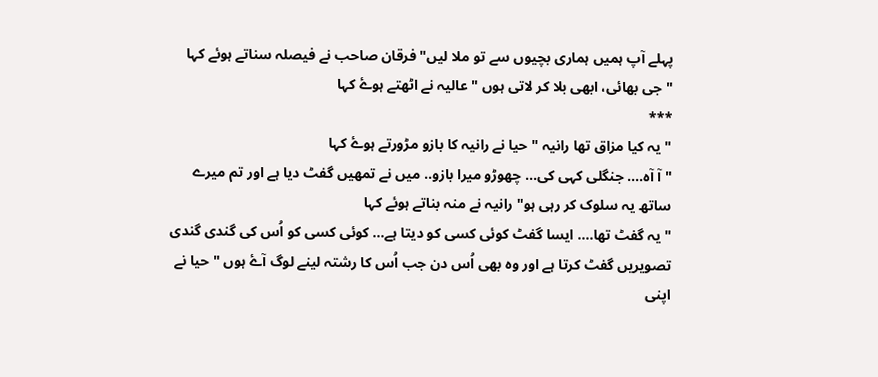پہلے آپ ہمیں ہماری بچیوں سے تو ملا لیں" فرقان صاحب نے فیصلہ سناتے ہوئے کہا
" جی بھائی، ابھی بلا کر لاتی ہوں " عالیہ نے اٹھتے ہوۓ کہا
***
" یہ کیا مزاق تھا رانیہ " حیا نے رانیہ کا بازو مڑورتے ہوۓ کہا
" آ آہ.... جنگلی کہی کی... چھوڑو میرا بازو.. میں نے تمھیں گفٹ دیا ہے اور تم میرے ساتھ یہ سلوک کر رہی ہو" رانیہ نے منہ بناتے ہوئے کہا
" یہ گفٹ تھا.... ایسا گفٹ کوئی کسی کو دیتا ہے... کوئی کسی کو اُس کی گندی گندی تصویریں گفٹ کرتا ہے اور وہ بھی اُس دن جب اُس کا رشتہ لینے لوگ آۓ ہوں " حیا نے اپنی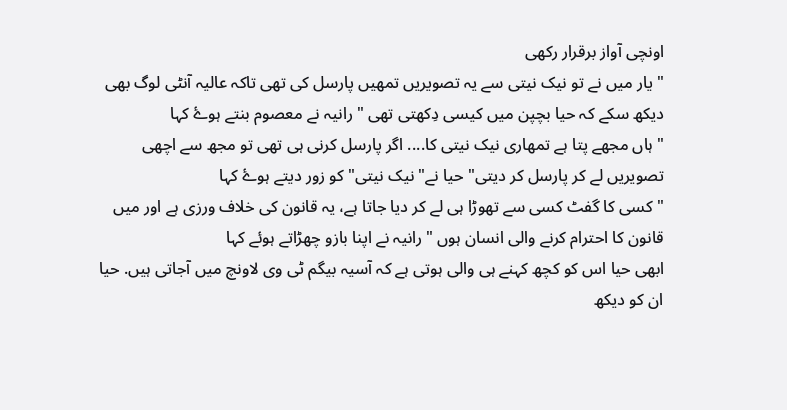اونچی آواز برقرار رکھی
" یار میں نے تو نیک نیتی سے یہ تصویریں تمھیں پارسل کی تھی تاکہ عالیہ آنٹی لوگ بھی دیکھ سکے کہ حیا بچپن میں کیسی دِکھتی تھی " رانیہ نے معصوم بنتے ہوۓ کہا
" ہاں مجھے پتا ہے تمھاری نیک نیتی کا.... اگر پارسل کرنی ہی تھی تو مجھ سے اچھی تصویریں لے کر پارسل کر دیتی" حیا نے" نیک نیتی" کو زور دیتے ہوۓ کہا
" کسی کا گفٹ کسی سے تھوڑا ہی لے کر دیا جاتا ہے، یہ قانون کی خلاف ورزی ہے اور میں قانون کا احترام کرنے والی انسان ہوں " رانیہ نے اپنا بازو چھڑاتے ہوئے کہا
ابھی حیا اس کو کچھ کہنے ہی والی ہوتی ہے کہ آسیہ بیگم ٹی وی لاونچ میں آجاتی ہیں. حیا ان کو دیکھ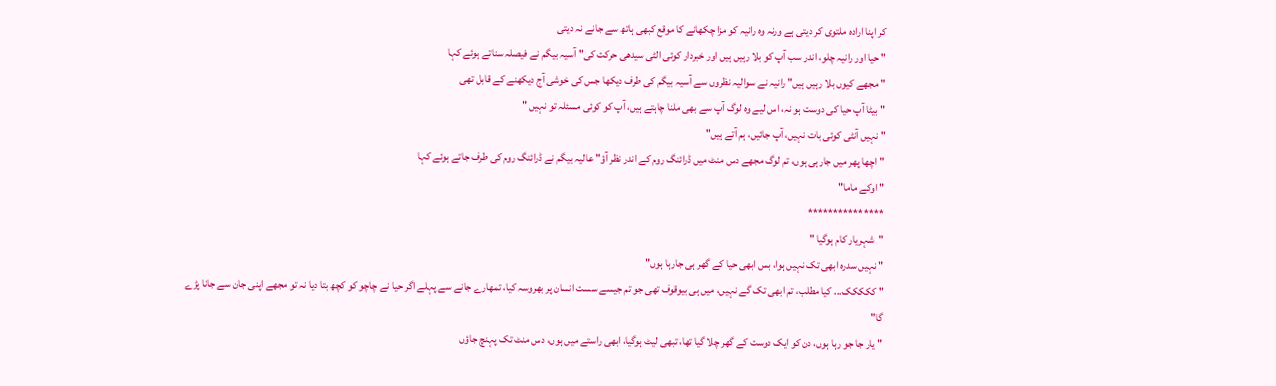کر اپنا ارادہ ملتوی کر دیتی ہے ورنہ وہ رانیہ کو مزا چکھانے کا موقع کبھی ہاتھ سے جانے نہ دیتی
" حیا اور رانیہ چلو، اندر سب آپ کو بلا رہیں ہیں اور خبردار کوئی الٹی سیدھی حرکت کی" آسیہ بیگم نے فیصلہ سناتے ہوئے کہا
" مجھے کیوں بلا رہیں ہیں" رانیہ نے سوالیہ نظروں سے آسیہ بیگم کی طرف دیکھا جس کی خوشی آج دیکھنے کے قابل تھی
" بیٹا آپ حیا کی دوست ہو نہ، اس لیے وہ لوگ آپ سے بھی ملنا چاہتے ہیں، آپ کو کوئی مسئلہ تو نہیں "
" نہیں آنٹی کوئی بات نہیں، آپ جائیں، ہم آتے ہیں"
" اچھا پھر میں جارہی ہوں، تم لوگ مجھے دس منٹ میں ڈرائنگ روم کے اندر نظر آؤ" عالیہ بیگم نے ڈرائنگ روم کی طرف جاتے ہوئے کہا
" اوکے ماما"
***************
"شہریار کام ہوگیا "
" نہیں سدرہ ابھی تک نہیں ہوا، بس ابھی حیا کے گھر ہی جارہا ہوں"
" ککککک... کیا مطلب، تم ابھی تک گے نہیں، میں ہی بیوقوف تھی جو تم جیسے سست انسان پر بھروسہ کیا، تمھارے جانے سے پہلے اگر حیا نے چاچو کو کچھ بتا دیا نہ تو مجھے اپنی جان سے جانا پڑے گا"
" یار جا جو رہا ہوں، دن کو ایک دوست کے گھر چلا گیا تھا، تبھی لیٹ ہوگیا، ابھی راستے میں ہوں، دس منٹ تک پہنچ جاؤں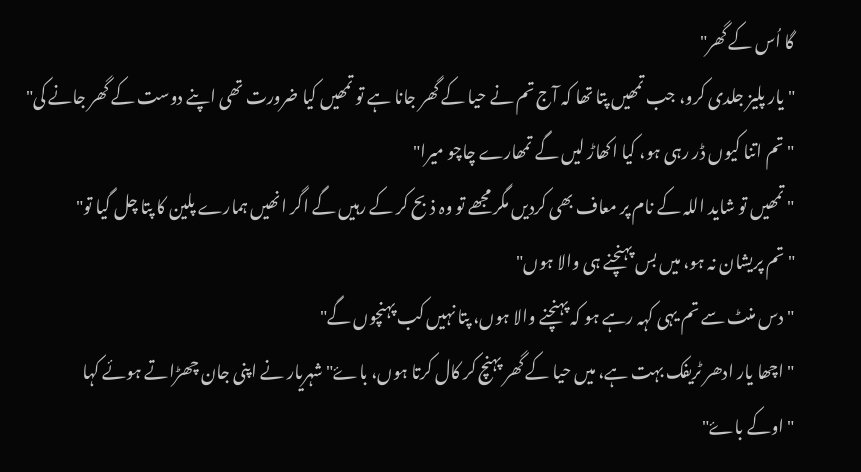گا اُس کے گھر"
" یار پلیز جلدی کرو، جب تمھیں پتا تھا کہ آج تم نے حیا کے گھر جانا ہے تو تمھیں کیا ضرورت تھی اپنے دوست کے گھر جانے کی"
" تم اتنا کیوں ڈر رہی ہو، کیا اکھاڑ لیں گے تمھارے چاچو میرا"
" تمھیں تو شاید اللہ کے نام پر معاف بھی کردیں مگر مجھے تو وہ ذبح کر کے رہیں گے اگر انھیں ہمارے پلین کا پتا چل گیا تو"
" تم پریشان نہ ہو، میں بس پہنچنے ہی والا ہوں"
" دس منٹ سے تم یہی کہہ رہے ہو کہ پہنچنے والا ہوں، پتا نہیں کب پہنچوں گے"
" اچھا یار ادھر ٹریفک بہت ہے، میں حیا کے گھر پہنچ کر کال کرتا ہوں، باۓ" شہریار نے اپنی جان چھڑاتے ہوئے کہا
" اوکے باۓ"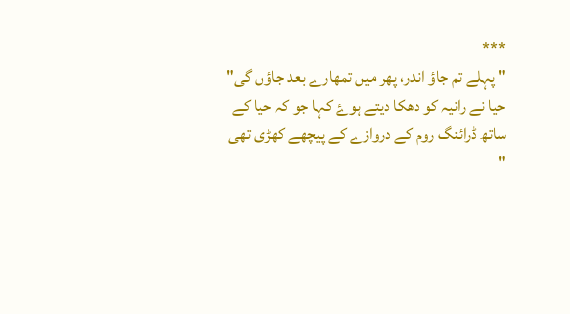***
" پہلے تم جاؤ اندر، پھر میں تمھارے بعد جاؤں گی" حیا نے رانیہ کو دھکا دیتے ہوۓ کہا جو کہ حیا کے ساتھ ڈرائنگ روم کے دروازے کے پیچھے کھڑی تھی
"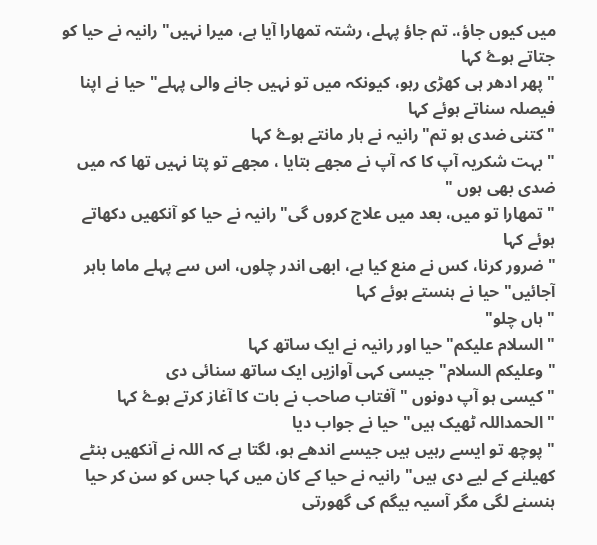میں کیوں جاؤ،. تم جاؤ پہلے، رشتہ تمھارا آیا ہے، میرا نہیں" رانیہ نے حیا کو جتاتے ہوۓ کہا
" پھر ادھر ہی کھڑی رہو، کیونکہ میں تو نہیں جانے والی پہلے" حیا نے اپنا فیصلہ سناتے ہوئے کہا
" کتنی ضدی ہو تم" رانیہ نے ہار مانتے ہوۓ کہا
" بہت شکریہ آپ کا کہ آپ نے مجھے بتایا ، مجھے تو پتا نہیں تھا کہ میں ضدی بھی ہوں "
" تمھارا تو میں، بعد میں علاج کروں گی" رانیہ نے حیا کو آنکھیں دکھاتے ہوئے کہا
" ضرور کرنا، کس نے منع کیا ہے، ابھی اندر چلوں، اس سے پہلے ماما باہر آجائیں" حیا نے ہنستے ہوئے کہا
" ہاں چلو"
" السلام علیکم" حیا اور رانیہ نے ایک ساتھ کہا
" وعلیکم السلام" جیسی کہی آوازیں ایک ساتھ سنائی دی
" کیسی ہو آپ دونوں " آفتاب صاحب نے بات کا آغاز کرتے ہوۓ کہا
" الحمداللہ ٹھیک ہیں" حیا نے جواب دیا
" پوچھ تو ایسے رہیں ہیں جیسے اندھے ہو، لگتا ہے کہ اللہ نے آنکھیں بنٹے کھیلنے کے لیے دی ہیں" رانیہ نے حیا کے کان میں کہا جس کو سن کر حیا ہنسنے لگی مگر آسیہ بیگم کی گھورتی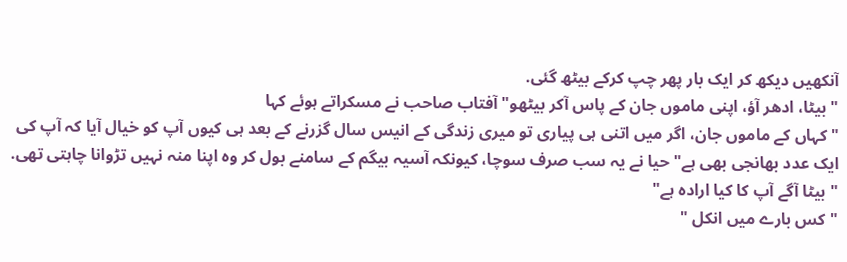آنکھیں دیکھ کر ایک بار پھر چپ کرکے بیٹھ گئی.
" بیٹا، ادھر آؤ، اپنی ماموں جان کے پاس آکر بیٹھو" آفتاب صاحب نے مسکراتے ہوئے کہا
" کہاں کے ماموں جان، اگر میں اتنی ہی پیاری تو میری زندگی کے انیس سال گزرنے کے بعد ہی کیوں آپ کو خیال آیا کہ آپ کی ایک عدد بھانجی بھی ہے" حیا نے یہ سب صرف سوچا، کیونکہ آسیہ بیگم کے سامنے بول کر وہ اپنا منہ نہیں تڑوانا چاہتی تھی.
" بیٹا آگے آپ کا کیا ارادہ ہے"
" کس بارے میں انکل "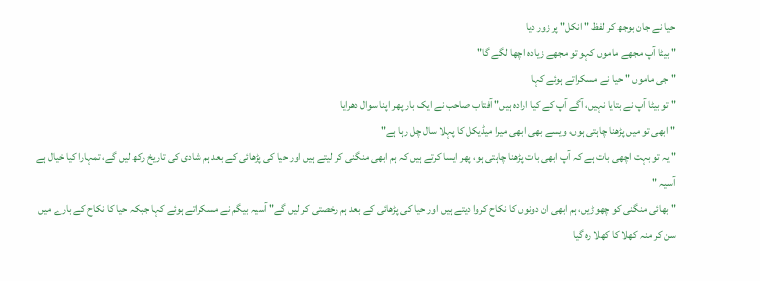حیا نے جان بوجھ کر لفظ " انکل" پر زور دیا
" بیٹا آپ مجھے ماموں کہو تو مجھے زیادہ اچھا لگے گا"
" جی ماموں " حیا نے مسکراتے ہوئے کہا
" تو بیٹا آپ نے بتایا نہیں، آگے آپ کے کیا ارادہ ہیں" آفتاب صاحب نے ایک بار پھر اپنا سوال دھرایا
" ابھی تو میں پڑھنا چاہتی ہوں، ویسے بھی ابھی میرا میڈیکل کا پہلا سال چل رہا ہے"
" یہ تو بہت اچھی بات ہے کہ آپ ابھی بات پڑھنا چاہتی ہو، پھر ایسا کرتے ہیں کہ ہم ابھی منگنی کر لیتے ہیں اور حیا کی پڑھائی کے بعد ہم شادی کی تاریخ رکھ لیں گے، تمہارا کیا خیال ہے آسیہ "
" بھائی منگنی کو چھوڑیں، ہم ابھی ان دونوں کا نکاح کروا دیتے ہیں اور حیا کی پڑھائی کے بعد ہم رخصتی کر لیں گے" آسیہ بیگم نے مسکراتے ہوئے کہا جبکہ حیا کا نکاح کے بارے میں سن کر منہ کھلا کا کھلا رہ گیا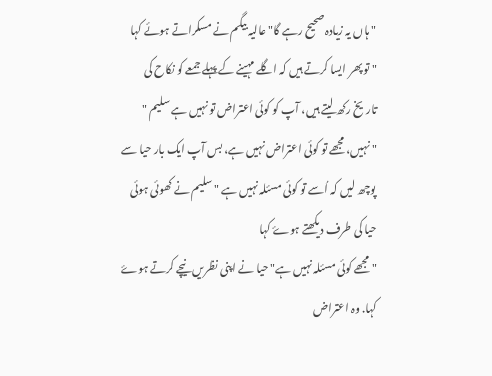" ہاں یہ زیادہ صحیح رہے گا" عالیہ بیگم نے مسکراتے ہوئے کہا
" تو پھر ایسا کرتے ہیں کہ اگلے مہینے کے پہلے جمعے کو نکاح کی تاریخ رکھ لیتے ہیں، آپ کو کوئی اعتراض تو نہیں ہے سلیم "
" نہیں، مجھے تو کوئی اعتراض نہیں ہے، بس آپ ایک بار حیا سے پوچھ لیں کہ اُسے تو کوئی مسئلہ نہیں ہے " سلیم نے کھوئی ہوئی حیا کی طرف دیکھتے ہوۓ کہا
" مجھے کوئی مسئلہ نہیں ہے" حیا نے اپنی نظریں نیچے کرتے ہوۓ کہا. وہ اعتراض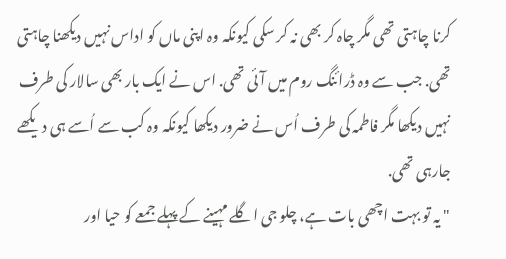کرنا چاہتی تھی مگر چاہ کر بھی نہ کر سکی کیونکہ وہ اپنی ماں کو اداس نہیں دیکھنا چاہتی تھی. جب سے وہ ڈرائنگ روم میں آئی تھی. اس نے ایک بار بھی سالار کی طرف نہیں دیکھا مگر فاطمہ کی طرف اُس نے ضرور دیکھا کیونکہ وہ کب سے اُسے ہی دیکھے جارہی تھی.
" یہ تو بہت اچھی بات ہے، چلو جی اگلے مہینے کے پہلے جمعے کو حیا اور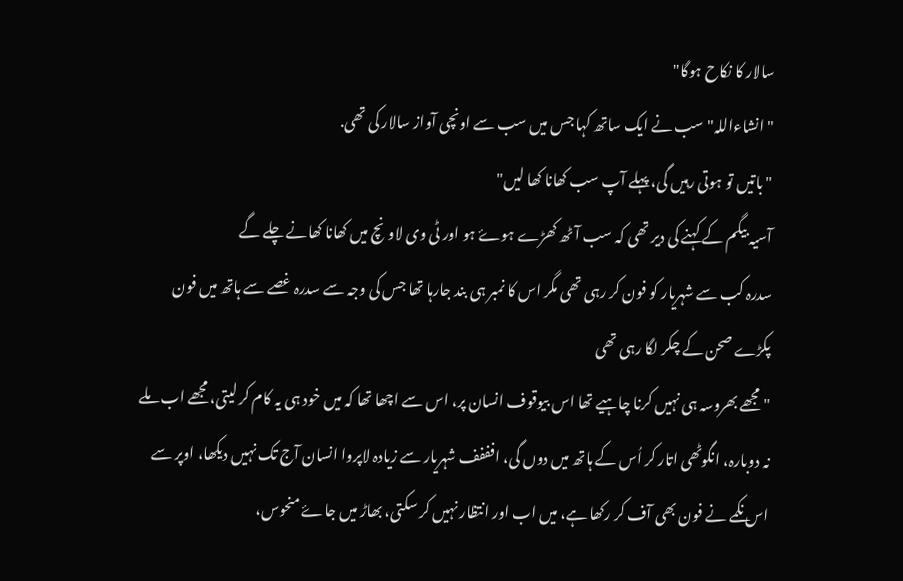سالار کا نکاح ہوگا"
" انشاءاللہ" سب نے ایک ساتھ کہا جس میں سب سے اونچی آواز سالار کی تھی.
" باتیں تو ہوتی رہیں گی، پہلے آپ سب کھانا کھا لیں"
آسیہ بیگم کے کہنے کی دیر تھی کہ سب آٹھ کھڑے ہوۓ ہو اور ٹی وی لاونچ میں کھانا کھانے چلے گے
سدرہ کب سے شہریار کو فون کر رہی تھی مگر اس کا نمبر ہی بند جارہا تھا جس کی وجہ سے سدرہ غصے سے ہاتھ میں فون پکڑے صحن کے چکر لگا رہی تھی
" مجھے بھروسہ ہی نہیں کرنا چاہیے تھا اس بیوقوف انسان پر، اس سے اچھا تھا کہ میں خود ہی یہ کام کر لیتی، مجھے اب ملے نہ دوبارہ، انگوٹھی اتار کر اُس کے ہاتھ میں دوں گی، افففف شہریار سے زیادہ لاپروا انسان آج تک نہیں دیکھا، اوپر سے اس نکمے نے فون بھی آف کر رکھا ہے، میں اب اور انتظار نہیں کر سکتی، بھاڑ میں جاۓ منحوس،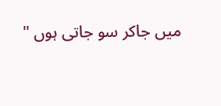میں جاکر سو جاتی ہوں "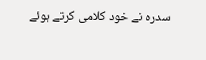سدرہ نے خود کلامی کرتے ہوئے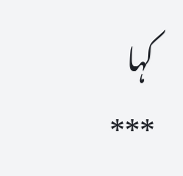کہا
***